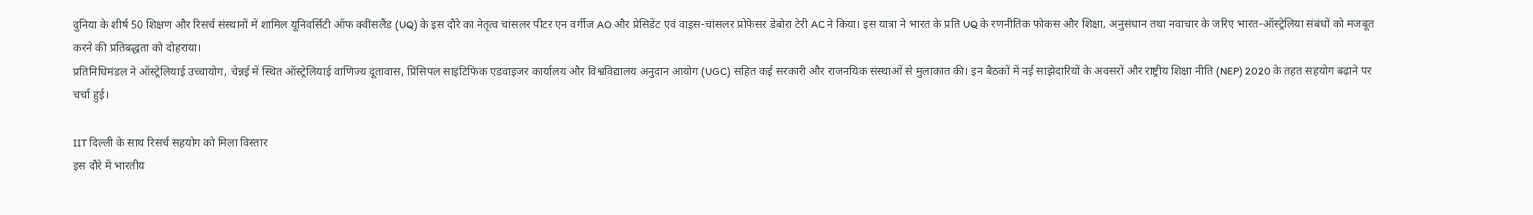दुनिया के शीर्ष 50 शिक्षण और रिसर्च संस्थानों में शामिल यूनिवर्सिटी ऑफ क्वींसलैंड (UQ) के इस दौरे का नेतृत्व चांसलर पीटर एन वर्गीज AO और प्रेसिडेंट एवं वाइस-चांसलर प्रोफेसर डेबोरा टेरी AC ने किया। इस यात्रा ने भारत के प्रति UQ के रणनीतिक फोकस और शिक्षा, अनुसंधान तथा नवाचार के जरिए भारत-ऑस्ट्रेलिया संबंधों को मजबूत करने की प्रतिबद्धता को दोहराया।
प्रतिनिधिमंडल ने ऑस्ट्रेलियाई उच्चायोग, चेन्नई में स्थित ऑस्ट्रेलियाई वाणिज्य दूतावास, प्रिंसिपल साइंटिफिक एडवाइजर कार्यालय और विश्वविद्यालय अनुदान आयोग (UGC) सहित कई सरकारी और राजनयिक संस्थाओं से मुलाकात की। इन बैठकों में नई साझेदारियों के अवसरों और राष्ट्रीय शिक्षा नीति (NEP) 2020 के तहत सहयोग बढ़ाने पर चर्चा हुई।

IIT दिल्ली के साथ रिसर्च सहयोग को मिला विस्तार
इस दौरे में भारतीय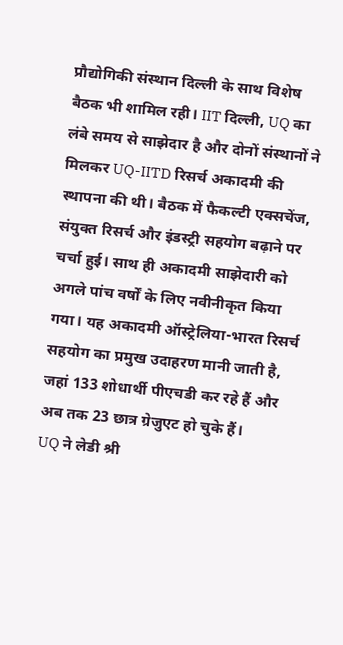प्रौद्योगिकी संस्थान दिल्ली के साथ विशेष बैठक भी शामिल रही। IIT दिल्ली, UQ का लंबे समय से साझेदार है और दोनों संस्थानों ने मिलकर UQ-IITD रिसर्च अकादमी की स्थापना की थी। बैठक में फैकल्टी एक्सचेंज, संयुक्त रिसर्च और इंडस्ट्री सहयोग बढ़ाने पर चर्चा हुई। साथ ही अकादमी साझेदारी को अगले पांच वर्षों के लिए नवीनीकृत किया गया। यह अकादमी ऑस्ट्रेलिया-भारत रिसर्च सहयोग का प्रमुख उदाहरण मानी जाती है, जहां 133 शोधार्थी पीएचडी कर रहे हैं और अब तक 23 छात्र ग्रेजुएट हो चुके हैं।
UQ ने लेडी श्री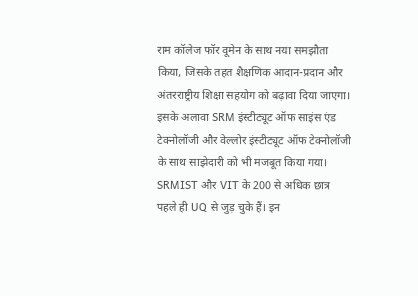राम कॉलेज फॉर वूमेन के साथ नया समझौता किया, जिसके तहत शैक्षणिक आदान-प्रदान और अंतरराष्ट्रीय शिक्षा सहयोग को बढ़ावा दिया जाएगा। इसके अलावा SRM इंस्टीट्यूट ऑफ साइंस एंड टेक्नोलॉजी और वेल्लोर इंस्टीट्यूट ऑफ टेक्नोलॉजी के साथ साझेदारी को भी मजबूत किया गया। SRMIST और VIT के 200 से अधिक छात्र पहले ही UQ से जुड़ चुके हैं। इन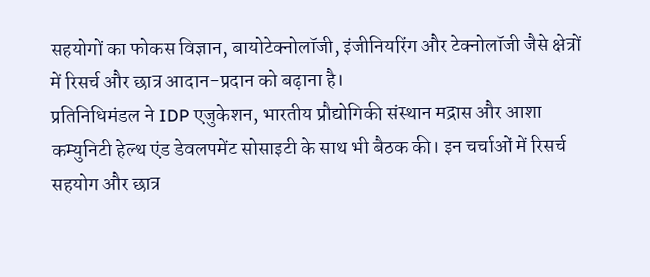सहयोगों का फोकस विज्ञान, बायोटेक्नोलॉजी, इंजीनियरिंग और टेक्नोलॉजी जैसे क्षेत्रों में रिसर्च और छात्र आदान-प्रदान को बढ़ाना है।
प्रतिनिधिमंडल ने IDP एजुकेशन, भारतीय प्रौद्योगिकी संस्थान मद्रास और आशा कम्युनिटी हेल्थ एंड डेवलपमेंट सोसाइटी के साथ भी बैठक की। इन चर्चाओं में रिसर्च सहयोग और छात्र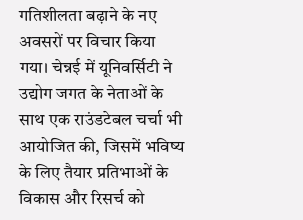गतिशीलता बढ़ाने के नए अवसरों पर विचार किया गया। चेन्नई में यूनिवर्सिटी ने उद्योग जगत के नेताओं के साथ एक राउंडटेबल चर्चा भी आयोजित की, जिसमें भविष्य के लिए तैयार प्रतिभाओं के विकास और रिसर्च को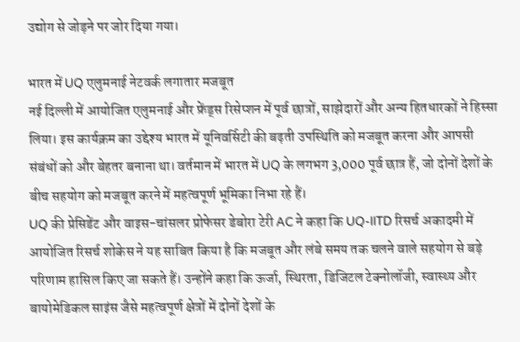उद्योग से जोड़ने पर जोर दिया गया।

भारत में UQ एलुमनाई नेटवर्क लगातार मजबूत
नई दिल्ली में आयोजित एलुमनाई और फ्रेंड्स रिसेप्शन में पूर्व छात्रों, साझेदारों और अन्य हितधारकों ने हिस्सा लिया। इस कार्यक्रम का उद्देश्य भारत में यूनिवर्सिटी की बढ़ती उपस्थिति को मजबूत करना और आपसी संबंधों को और बेहतर बनाना था। वर्तमान में भारत में UQ के लगभग 3,000 पूर्व छात्र हैं, जो दोनों देशों के बीच सहयोग को मजबूत करने में महत्वपूर्ण भूमिका निभा रहे हैं।
UQ की प्रेसिडेंट और वाइस-चांसलर प्रोफेसर डेबोरा टेरी AC ने कहा कि UQ-IITD रिसर्च अकादमी में आयोजित रिसर्च शोकेस ने यह साबित किया है कि मजबूत और लंबे समय तक चलने वाले सहयोग से बड़े परिणाम हासिल किए जा सकते हैं। उन्होंने कहा कि ऊर्जा, स्थिरता, डिजिटल टेक्नोलॉजी, स्वास्थ्य और बायोमेडिकल साइंस जैसे महत्वपूर्ण क्षेत्रों में दोनों देशों के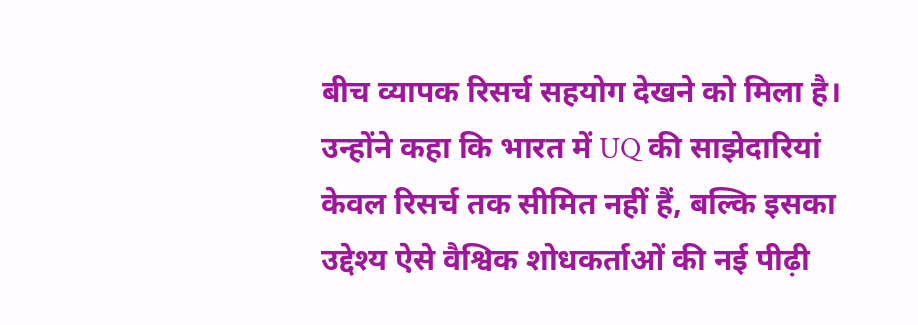बीच व्यापक रिसर्च सहयोग देखने को मिला है।
उन्होंने कहा कि भारत में UQ की साझेदारियां केवल रिसर्च तक सीमित नहीं हैं, बल्कि इसका उद्देश्य ऐसे वैश्विक शोधकर्ताओं की नई पीढ़ी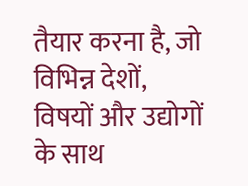तैयार करना है, जो विभिन्न देशों, विषयों और उद्योगों के साथ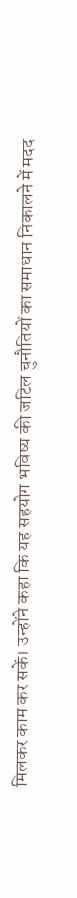मिलकर काम कर सकें। उन्होंने कहा कि यह सहयोग भविष्य की जटिल चुनौतियों का समाधान निकालने में मदद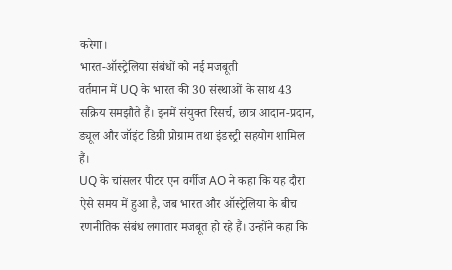करेगा।
भारत-ऑस्ट्रेलिया संबंधों को नई मजबूती
वर्तमान में UQ के भारत की 30 संस्थाओं के साथ 43 सक्रिय समझौते हैं। इनमें संयुक्त रिसर्च, छात्र आदान-प्रदान, ड्यूल और जॉइंट डिग्री प्रोग्राम तथा इंडस्ट्री सहयोग शामिल हैं।
UQ के चांसलर पीटर एन वर्गीज AO ने कहा कि यह दौरा ऐसे समय में हुआ है, जब भारत और ऑस्ट्रेलिया के बीच रणनीतिक संबंध लगातार मजबूत हो रहे हैं। उन्होंने कहा कि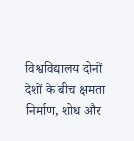विश्वविद्यालय दोनों देशों के बीच क्षमता निर्माण, शोध और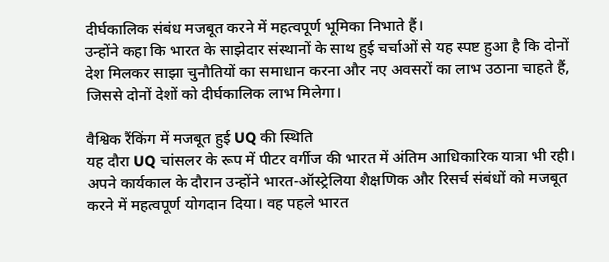दीर्घकालिक संबंध मजबूत करने में महत्वपूर्ण भूमिका निभाते हैं।
उन्होंने कहा कि भारत के साझेदार संस्थानों के साथ हुई चर्चाओं से यह स्पष्ट हुआ है कि दोनों देश मिलकर साझा चुनौतियों का समाधान करना और नए अवसरों का लाभ उठाना चाहते हैं, जिससे दोनों देशों को दीर्घकालिक लाभ मिलेगा।

वैश्विक रैंकिंग में मजबूत हुई UQ की स्थिति
यह दौरा UQ चांसलर के रूप में पीटर वर्गीज की भारत में अंतिम आधिकारिक यात्रा भी रही। अपने कार्यकाल के दौरान उन्होंने भारत-ऑस्ट्रेलिया शैक्षणिक और रिसर्च संबंधों को मजबूत करने में महत्वपूर्ण योगदान दिया। वह पहले भारत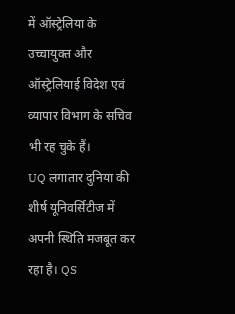में ऑस्ट्रेलिया के उच्चायुक्त और ऑस्ट्रेलियाई विदेश एवं व्यापार विभाग के सचिव भी रह चुके हैं।
UQ लगातार दुनिया की शीर्ष यूनिवर्सिटीज में अपनी स्थिति मजबूत कर रहा है। QS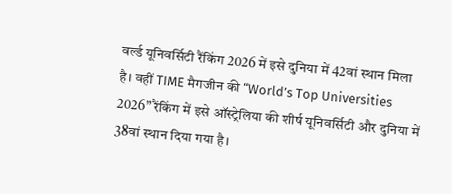वर्ल्ड यूनिवर्सिटी रैंकिंग 2026 में इसे दुनिया में 42वां स्थान मिला है। वहीं TIME मैगजीन की “World’s Top Universities 2026” रैंकिंग में इसे ऑस्ट्रेलिया की शीर्ष यूनिवर्सिटी और दुनिया में 38वां स्थान दिया गया है।